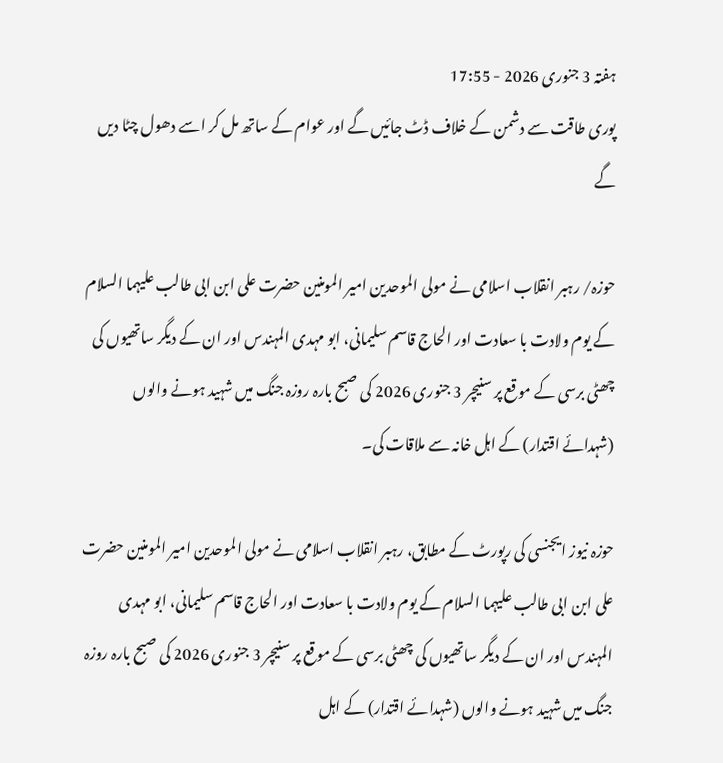ہفتہ 3 جنوری 2026 - 17:55
پوری طاقت سے دشمن کے خلاف ڈٹ جائيں گے اور عوام کے ساتھ مل کر اسے دھول چٹا دیں گے

حوزہ/ رہبر انقلاب اسلامی نے مولی الموحدین امیر المومنین حضرت علی ابن ابی طالب علیہما السلام کے یوم ولادت با سعادت اور الحاج قاسم سلیمانی، ابو مہدی المہندس اور ان کے دیگر ساتھیوں کی چھٹی برسی کے موقع پر سنیچر 3 جنوری 2026 کی صبح بارہ روزہ جنگ میں شہید ہونے والوں (شہدائے اقتدار) کے اہل خانہ سے ملاقات کی۔

حوزہ نیوز ایجنسی کی رپورٹ کے مطابق، رہبر انقلاب اسلامی نے مولی الموحدین امیر المومنین حضرت علی ابن ابی طالب علیہما السلام کے یوم ولادت با سعادت اور الحاج قاسم سلیمانی، ابو مہدی المہندس اور ان کے دیگر ساتھیوں کی چھٹی برسی کے موقع پر سنیچر 3 جنوری 2026 کی صبح بارہ روزہ جنگ میں شہید ہونے والوں (شہدائے اقتدار) کے اہل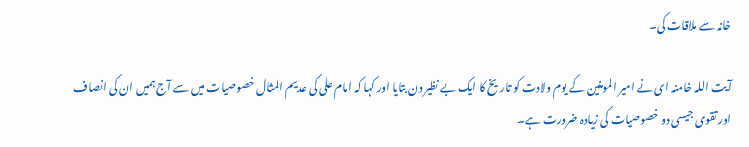خانہ سے ملاقات کی۔

آيت اللہ خامنہ ای نے امیر المومنین کے یوم ولادت کو تاریخ کا ایک بے نظیر دن بتایا اور کہا کہ امام علی کی عدیم المثال خصوصیات میں سے آج ہمیں ان کی انصاف اور تقوی جیسی دو خصوصیات کی زیادہ ضرورت ہے۔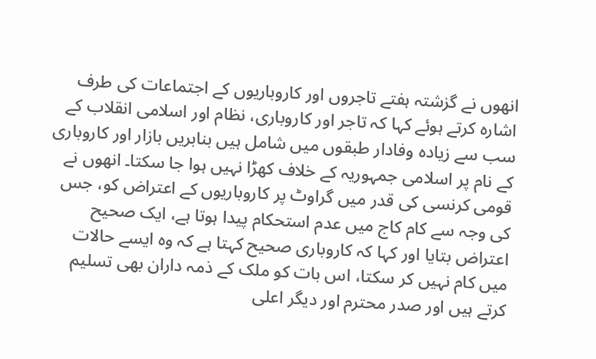انھوں نے گزشتہ ہفتے تاجروں اور کاروباریوں کے اجتماعات کی طرف اشارہ کرتے ہوئے کہا کہ تاجر اور کاروباری، نظام اور اسلامی انقلاب کے سب سے زیادہ وفادار طبقوں میں شامل ہیں بنابریں بازار اور کاروباری کے نام پر اسلامی جمہوریہ کے خلاف کھڑا نہیں ہوا جا سکتا۔ انھوں نے قومی کرنسی کی قدر میں گراوٹ پر کاروباریوں کے اعتراض کو، جس کی وجہ سے کام کاج میں عدم استحکام پیدا ہوتا ہے، ایک صحیح اعتراض بتایا اور کہا کہ کاروباری صحیح کہتا ہے کہ وہ ایسے حالات میں کام نہیں کر سکتا، اس بات کو ملک کے ذمہ داران بھی تسلیم کرتے ہیں اور صدر محترم اور دیگر اعلی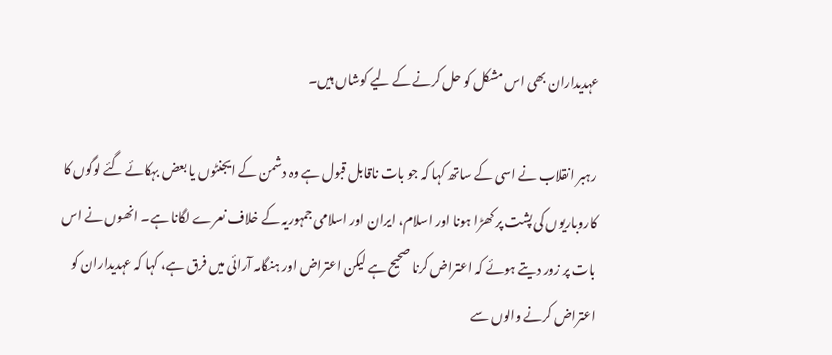عہدیداران بھی اس مشکل کو حل کرنے کے لیے کوشاں ہیں۔

رہبر انقلاب نے اسی کے ساتھ کہا کہ جو بات ناقابل قبول ہے وہ دشمن کے ایجنٹوں یا بعض بہکائے گئے لوگوں کا کاروباریوں کی پشت پر کھڑا ہونا اور اسلام، ایران اور اسلامی جمہوریہ کے خلاف نعرے لگانا ہے۔ انھوں نے اس بات پر زور دیتے ہوئے کہ اعتراض کرنا صحیح ہے لیکن اعتراض اور ہنگامہ آرائی میں فرق ہے، کہا کہ عہدیداران کو اعتراض کرنے والوں سے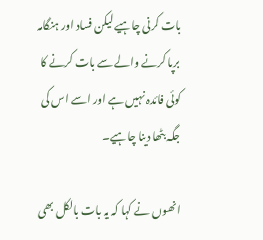بات کرنی چاہیے لیکن فساد اور ہنگامہ برپا کرنے والے سے بات کرنے کا کوئی فائدہ نہیں ہے اور اسے اس کی جگہ بٹھا دینا چاہیے۔

انھوں نے کہا کہ یہ بات بالکل بھی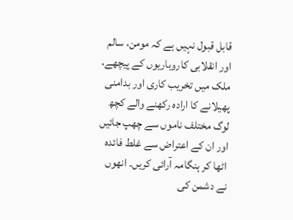قابل قبول نہیں ہے کہ مومن، سالم اور انقلابی کاروباریوں کے پیچھے، ملک میں تخریب کاری اور بدامنی پھیلانے کا ارادہ رکھنے والے کچھ لوگ مختلف ناموں سے چھپ جائيں اور ان کے اعتراض سے غلط فائدہ اٹھا کر ہنگامہ آرائی کریں۔ انھوں نے دشمن کی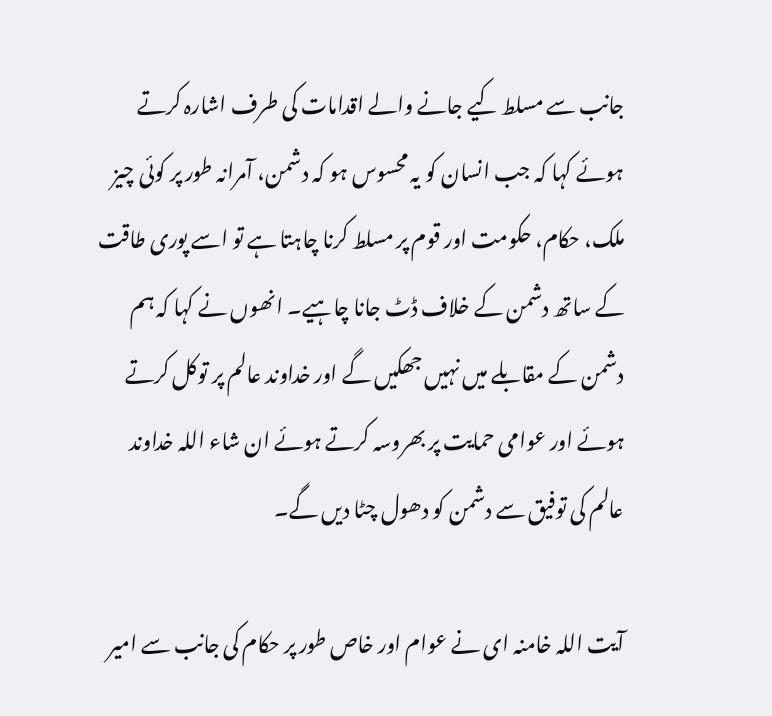جانب سے مسلط کیے جانے والے اقدامات کی طرف اشارہ کرتے ہوئے کہا کہ جب انسان کو یہ محسوس ہو کہ دشمن، آمرانہ طور پر کوئی چیز ملک، حکام، حکومت اور قوم پر مسلط کرنا چاہتا ہے تو اسے پوری طاقت کے ساتھ دشمن کے خلاف ڈٹ جانا چاہیے۔ انھوں نے کہا کہ ہم دشمن کے مقابلے میں نہیں جھکیں گے اور خداوند عالم پر توکل کرتے ہوئے اور عوامی حمایت پر بھروسہ کرتے ہوئے ان شاء اللہ خداوند عالم کی توفیق سے دشمن کو دھول چٹا دیں گے۔

آيت اللہ خامنہ ای نے عوام اور خاص طور پر حکام کی جانب سے امیر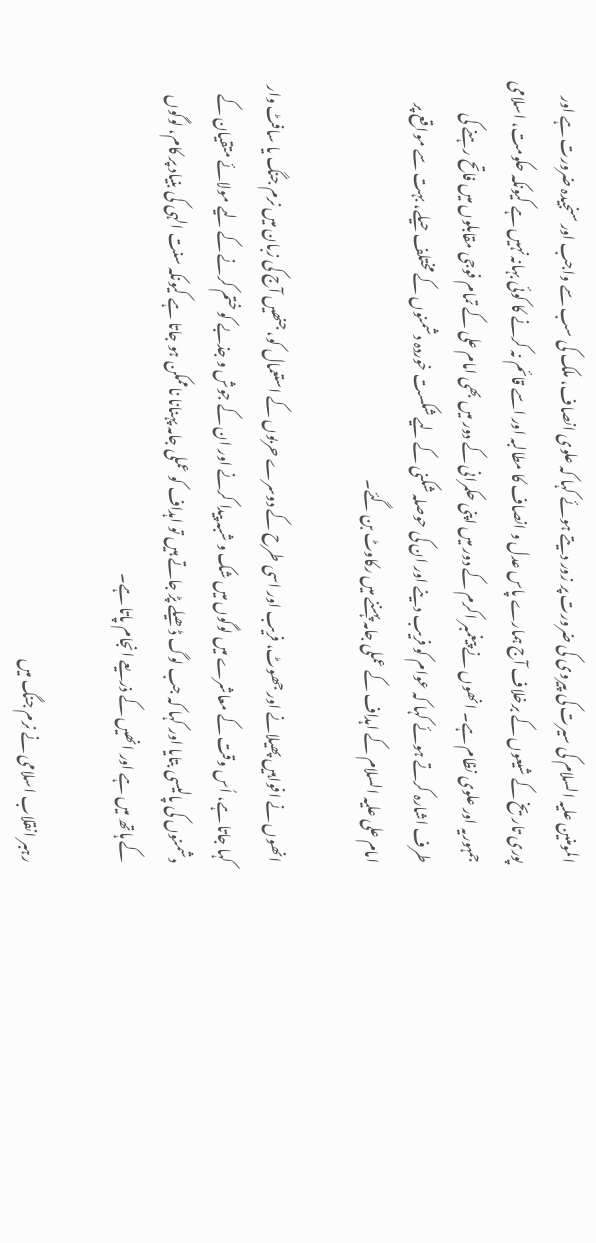المومنین علیہ السلام کی سیرت کی پیروی کی ضرورت پر زور دیتے ہوئے کہا کہ علوی انصاف، ملک کی سب سے واجب اور سنجیدہ ضرورت ہے اور پوری تاریخ کے شیعوں کے برخلاف آج ہمارے پاس عدل و انصاف کا مطالبہ اور اسے قائم نہ کرنے کا کوئی بہانہ نہیں ہے کیونکہ حکومت، اسلامی جمہوریہ اور علوی نظام ہے۔ انھوں نے پیغمبر اکرم کے دور میں اپنی حکمرانی کے دور میں بھی امام علی کے تمام فوجی مقابلوں میں فاتح رہنے کی طرف اشارہ کرتے ہوئے کہا کہ عوام کو فریب دینے اور ان کی حوصلہ شکنی کے لیے شکست خوردہ دشمنوں کے مختلف حیلے، بہت سے مواقع پر امام علی علیہ السلام کے اہداف کے عملی جامہ پہننے میں رکاوٹ بن گئے۔

انھوں نے افواہیں پھیلانے اور جھوٹ، فریب اور اسی طرح کے دوسرے حربوں کے استعمال کو، جنھیں آج کی زبان میں نرم جنگ یا سافٹ وار کہا جاتا ہے، اُس وقت کے معاشرے میں لوگوں میں شک و شبہ پیدا کرنے اور ان کے جوش و جذبے کو ختم کرنے کے لیے مولائے متقیان کے دشمنوں کی پالیسی بتایا اور کہا کہ جب لوگ ڈھیلے پڑ جاتے ہیں تو اہداف کو عملی جامہ پہنانا ناممکن ہو جاتا ہے کیونکہ سنت الہی کی بنیاد پر کام، لوگوں کے ہاتھ میں ہے اور انھیں کے ذریعے انجام پاتا ہے۔

رہبر انقلاب اسلامی نے نرم جنگ میں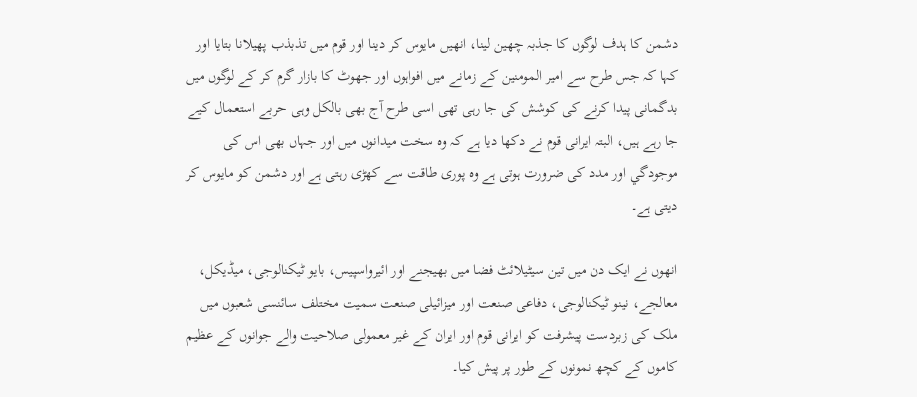دشمن کا ہدف لوگوں کا جذبہ چھین لینا، انھیں مایوس کر دینا اور قوم میں تذبذب پھیلانا بتایا اور کہا کہ جس طرح سے امیر المومنین کے زمانے میں افواہوں اور جھوٹ کا بازار گرم کر کے لوگوں میں بدگمانی پیدا کرنے کی کوشش کی جا رہی تھی اسی طرح آج بھی بالکل وہی حربے استعمال کیے جا رہے ہیں، البتہ ایرانی قوم نے دکھا دیا ہے کہ وہ سخت میدانوں میں اور جہاں بھی اس کی موجودگي اور مدد کی ضرورت ہوتی ہے وہ پوری طاقت سے کھڑی رہتی ہے اور دشمن کو مایوس کر دیتی ہے۔

انھوں نے ایک دن میں تین سیٹیلائٹ فضا میں بھیجنے اور ائیرواسپیس، بایو ٹیکنالوجی، میڈیکل، معالجے، نینو ٹیکنالوجی، دفاعی صنعت اور میزائیلی صنعت سمیت مختلف سائنسی شعبوں میں ملک کی زبردست پیشرفت کو ایرانی قوم اور ایران کے غیر معمولی صلاحیت والے جوانوں کے عظیم کاموں کے کچھ نمونوں کے طور پر پیش کیا۔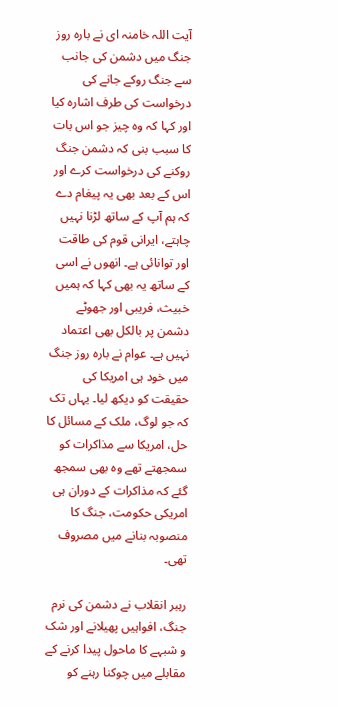آيت اللہ خامنہ ای نے بارہ روز جنگ میں دشمن کی جانب سے جنگ روکے جانے کی درخواست کی طرف اشارہ کیا اور کہا کہ وہ چیز جو اس بات کا سبب بنی کہ دشمن جنگ روکنے کی درخواست کرے اور اس کے بعد بھی یہ پیغام دے کہ ہم آپ کے ساتھ لڑنا نہیں چاہتے، ایرانی قوم کی طاقت اور توانائی ہے۔ انھوں نے اسی کے ساتھ یہ بھی کہا کہ ہمیں خبیث، فریبی اور جھوٹے دشمن پر بالکل بھی اعتماد نہیں ہے۔ عوام نے بارہ روز جنگ میں خود ہی امریکا کی حقیقت کو دیکھ لیا۔ یہاں تک کہ جو لوگ، ملک کے مسائل کا حل، امریکا سے مذاکرات کو سمجھتے تھے وہ بھی سمجھ گئے کہ مذاکرات کے دوران ہی امریکی حکومت، جنگ کا منصوبہ بنانے میں مصروف تھی۔

رہبر انقلاب نے دشمن کی نرم جنگ، افواہیں پھیلانے اور شک و شبہے کا ماحول پیدا کرنے کے مقابلے میں چوکنا رہنے کو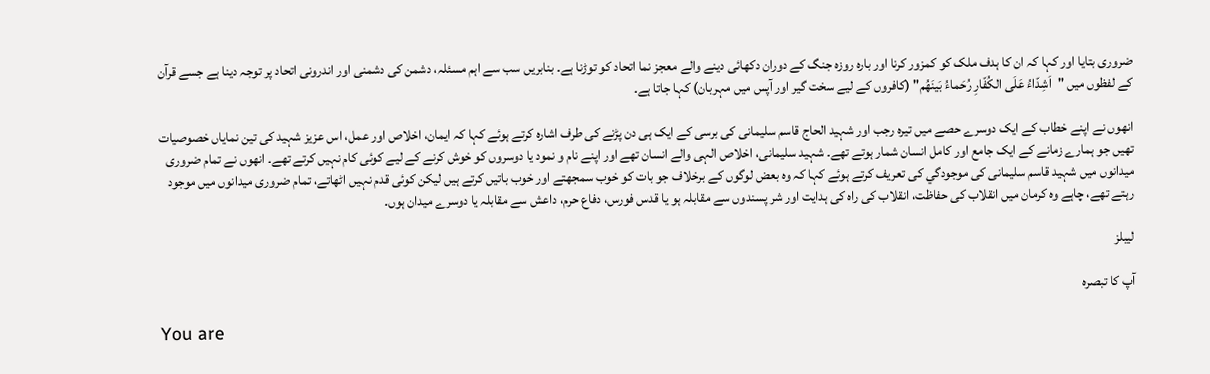ضروری بتایا اور کہا کہ ان کا ہدف ملک کو کمزور کرنا اور بارہ روزہ جنگ کے دوران دکھائی دینے والے معجز نما اتحاد کو توڑنا ہے۔ بنابریں سب سے اہم مسئلہ، دشمن کی دشمنی اور اندرونی اتحاد پر توجہ دینا ہے جسے قرآن کے لفظوں میں "اَشِدّاءُ عَلَی الکُفّارِ رُحَماءُ بَینَھُم" (کافروں کے لیے سخت گير اور آپس میں مہربان) کہا جاتا ہے۔

انھوں نے اپنے خطاب کے ایک دوسرے حصے میں تیرہ رجب اور شہید الحاج قاسم سلیمانی کی برسی کے ایک ہی دن پڑنے کی طرف اشارہ کرتے ہوئے کہا کہ ایمان، اخلاص اور عمل، اس عزیز شہید کی تین نمایاں خصوصیات تھیں جو ہمارے زمانے کے ایک جامع اور کامل انسان شمار ہوتے تھے۔ شہید سلیمانی، اخلاص الہی والے انسان تھے اور اپنے نام و نمود یا دوسروں کو خوش کرنے کے لیے کوئی کام نہیں کرتے تھے۔ انھوں نے تمام ضروری میدانوں میں شہید قاسم سلیمانی کی موجودگي کی تعریف کرتے ہوئے کہا کہ وہ بعض لوگوں کے برخلاف جو بات کو خوب سمجھتے اور خوب باتیں کرتے ہیں لیکن کوئی قدم نہیں اٹھاتے، تمام ضروری میدانوں میں موجود رہتے تھے، چاہے وہ کرمان میں انقلاب کی حفاظت، انقلاب کی راہ کی ہدایت اور شر پسندوں سے مقابلہ ہو یا قدس فورس، دفاع حرم، داعش سے مقابلہ یا دوسرے میدان ہوں۔

لیبلز

آپ کا تبصرہ

You are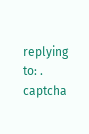replying to: .
captcha